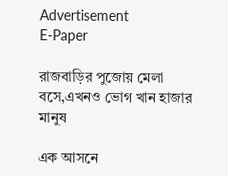Advertisement
E-Paper

রাজবাড়ির পুজোয় মেলা বসে,এখনও ভোগ খান হাজার মানুষ

এক আসনে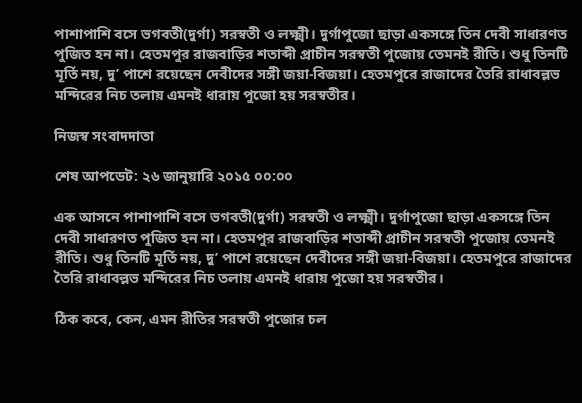পাশাপাশি বসে ভগবতী(দুর্গা) সরস্বতী ও লক্ষ্মী। দুর্গাপুজো ছাড়া একসঙ্গে তিন দেবী সাধারণত পুজিত হন না। হেতমপুর রাজবাড়ির শতাব্দী প্রাচীন সরস্বতী পুজোয় তেমনই রীতি। শুধু তিনটি মূর্তি নয়, দু’ পাশে রয়েছেন দেবীদের সঙ্গী জয়া-বিজয়া। হেতমপুরে রাজাদের তৈরি রাধাবল্লভ মন্দিরের নিচ তলায় এমনই ধারায় পুজো হয় সরস্বতীর।

নিজস্ব সংবাদদাতা

শেষ আপডেট: ২৬ জানুয়ারি ২০১৫ ০০:০০

এক আসনে পাশাপাশি বসে ভগবতী(দুর্গা) সরস্বতী ও লক্ষ্মী। দুর্গাপুজো ছাড়া একসঙ্গে তিন দেবী সাধারণত পুজিত হন না। হেতমপুর রাজবাড়ির শতাব্দী প্রাচীন সরস্বতী পুজোয় তেমনই রীতি। শুধু তিনটি মূর্তি নয়, দু’ পাশে রয়েছেন দেবীদের সঙ্গী জয়া-বিজয়া। হেতমপুরে রাজাদের তৈরি রাধাবল্লভ মন্দিরের নিচ তলায় এমনই ধারায় পুজো হয় সরস্বতীর।

ঠিক কবে, কেন, এমন রীতির সরস্বতী পুজোর চল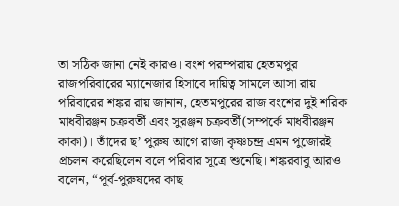তা সঠিক জানা নেই কারও। বংশ পরম্পরায় হেতমপুর রাজপরিবারের ম্যানেজার হিসাবে দায়িত্ব সামলে আসা রায় পরিবারের শঙ্কর রায় জানান, হেতমপুরের রাজ বংশের দুই শরিক মাধবীরঞ্জন চক্রবর্তী এবং সুরঞ্জন চক্রবর্তী(সম্পর্কে মাধবীরঞ্জন কাকা)। তাঁদের ছ’ পুরুষ আগে রাজা কৃষ্ণচন্দ্র এমন পুজোরই প্রচলন করেছিলেন বলে পরিবার সূত্রে শুনেছি। শঙ্করবাবু আরও বলেন, “পূর্ব-পুরুষদের কাছ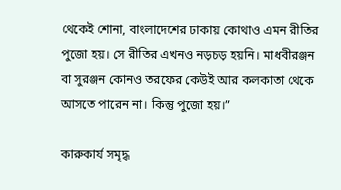থেকেই শোনা, বাংলাদেশের ঢাকায় কোথাও এমন রীতির পুজো হয়। সে রীতির এখনও নড়চড় হয়নি। মাধবীরঞ্জন বা সুরঞ্জন কোনও তরফের কেউই আর কলকাতা থেকে আসতে পারেন না। কিন্তু পুজো হয়।”

কারুকার্য সমৃদ্ধ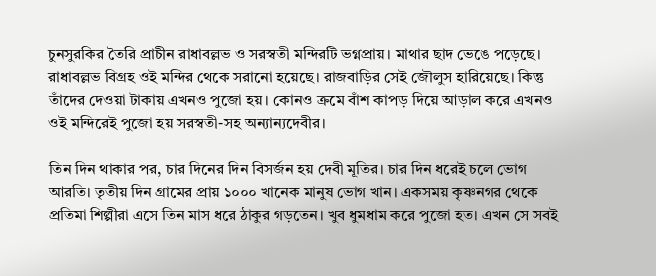চুনসুরকির তৈরি প্রাচীন রাধাবল্লভ ও সরস্বতী মন্দিরটি ভগ্নপ্রায়। মাথার ছাদ ভেঙে পড়েছে। রাধাবল্লভ বিগ্রহ ওই মন্দির থেকে সরানো হয়েছে। রাজবাড়ির সেই জৌলুস হারিয়েছে। কিন্তু তাঁদের দেওয়া টাকায় এখনও পুজো হয়। কোনও ক্রমে বাঁশ কাপড় দিয়ে আড়াল করে এখনও ওই মন্দিরেই পুজো হয় সরস্বতী-সহ অন্যান্যদেবীর।

তিন দিন থাকার পর, চার দিনের দিন বিসর্জন হয় দেবী মূতির। চার দিন ধরেই চলে ভোগ আরতি। তৃতীয় দিন গ্রামের প্রায় ১০০০ খানেক মানুষ ভোগ খান। একসময় কৃষ্ণনগর থেকে প্রতিমা শিল্পীরা এসে তিন মাস ধরে ঠাকুর গড়তেন। খুব ধুমধাম করে পুজো হত। এখন সে সবই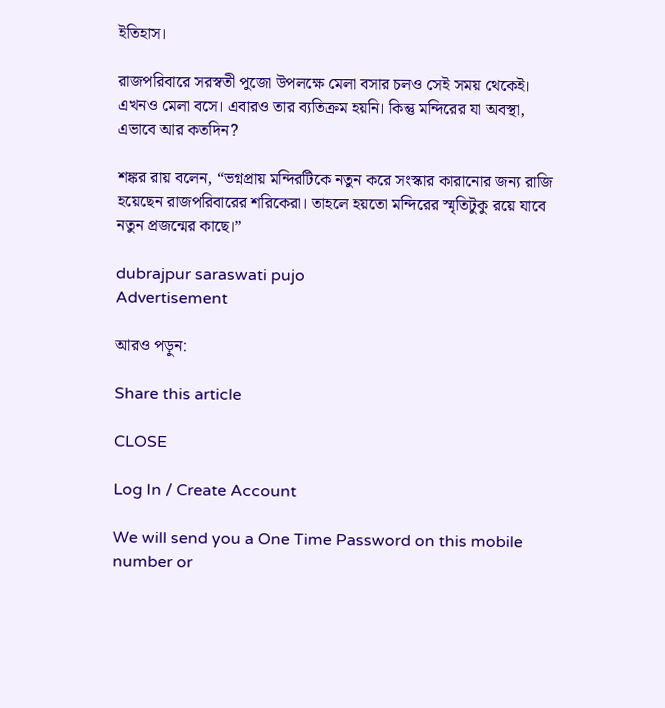ইতিহাস।

রাজপরিবারে সরস্বতী পুজো উপলক্ষে মেলা বসার চলও সেই সময় থেকেই। এখনও মেলা বসে। এবারও তার ব্যতিক্রম হয়নি। কিন্তু মন্দিরের যা অবস্থা, এভাবে আর কতদিন?

শঙ্কর রায় বলেন, “ভগ্নপ্রায় মন্দিরটিকে নতুন করে সংস্কার কারানোর জন্য রাজি হয়েছেন রাজপরিবারের শরিকেরা। তাহলে হয়তো মন্দিরের স্মৃতিটুকু রয়ে যাবে নতুন প্রজন্মের কাছে।”

dubrajpur saraswati pujo
Advertisement

আরও পড়ুন:

Share this article

CLOSE

Log In / Create Account

We will send you a One Time Password on this mobile number or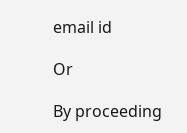email id

Or

By proceeding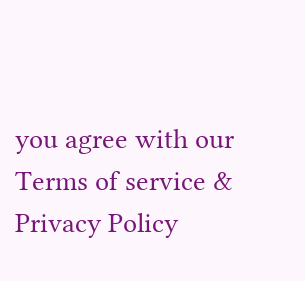you agree with our Terms of service & Privacy Policy